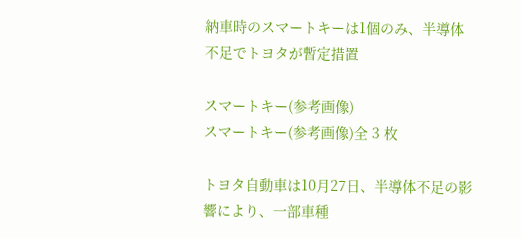納車時のスマートキーは1個のみ、半導体不足でトヨタが暫定措置

スマートキー(参考画像)
スマートキー(参考画像)全 3 枚

トヨタ自動車は10月27日、半導体不足の影響により、一部車種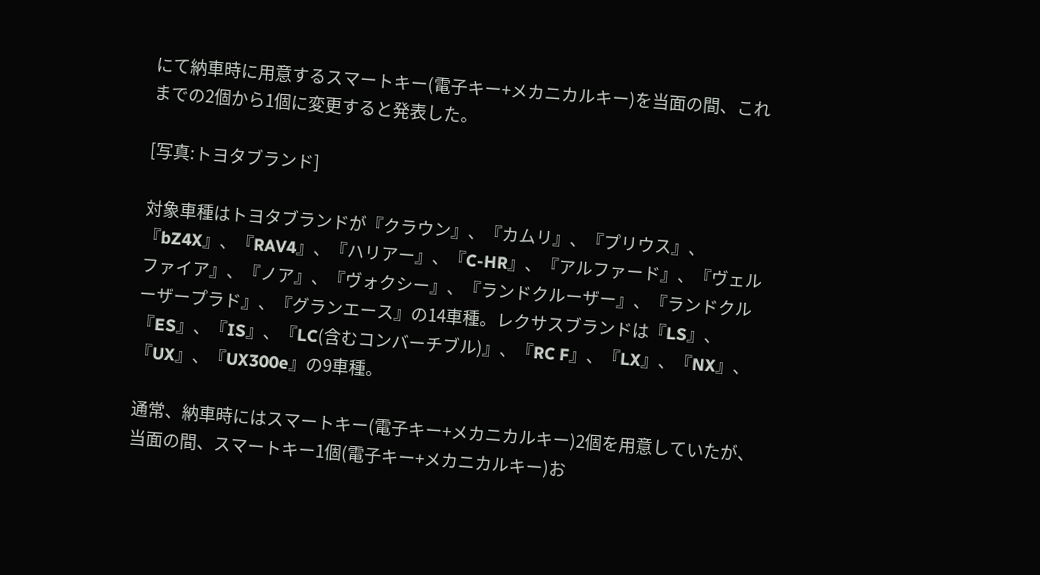にて納車時に用意するスマートキー(電子キー+メカニカルキー)を当面の間、これまでの2個から1個に変更すると発表した。

[写真:トヨタブランド]

対象車種はトヨタブランドが『クラウン』、『カムリ』、『プリウス』、『bZ4X』、『RAV4』、『ハリアー』、『C-HR』、『アルファード』、『ヴェルファイア』、『ノア』、『ヴォクシー』、『ランドクルーザー』、『ランドクルーザープラド』、『グランエース』の14車種。レクサスブランドは『LS』、『ES』、『IS』、『LC(含むコンバーチブル)』、『RC F』、『LX』、『NX』、『UX』、『UX300e』の9車種。

通常、納車時にはスマートキー(電子キー+メカニカルキー)2個を用意していたが、当面の間、スマートキー1個(電子キー+メカニカルキー)お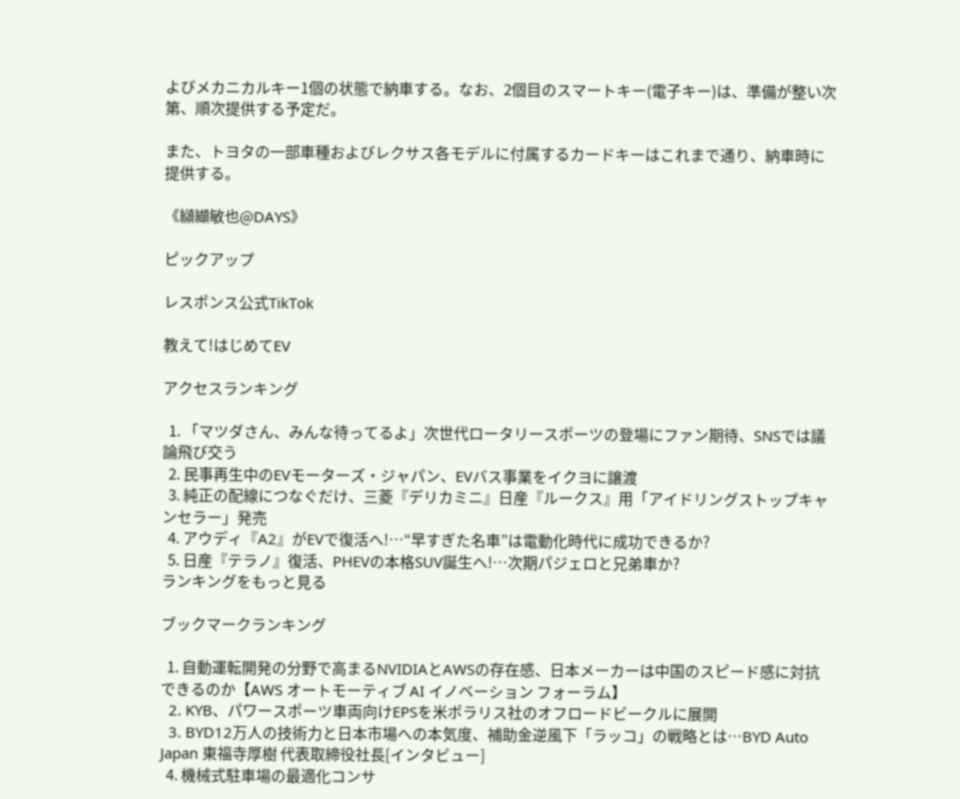よびメカニカルキー1個の状態で納車する。なお、2個目のスマートキー(電子キー)は、準備が整い次第、順次提供する予定だ。

また、トヨタの一部車種およびレクサス各モデルに付属するカードキーはこれまで通り、納車時に提供する。

《纐纈敏也@DAYS》

ピックアップ

レスポンス公式TikTok

教えて!はじめてEV

アクセスランキング

  1. 「マツダさん、みんな待ってるよ」次世代ロータリースポーツの登場にファン期待、SNSでは議論飛び交う
  2. 民事再生中のEVモーターズ・ジャパン、EVバス事業をイクヨに譲渡
  3. 純正の配線につなぐだけ、三菱『デリカミニ』日産『ルークス』用「アイドリングストップキャンセラー」発売
  4. アウディ『A2』がEVで復活へ!…“早すぎた名車”は電動化時代に成功できるか?
  5. 日産『テラノ』復活、PHEVの本格SUV誕生へ!…次期パジェロと兄弟車か?
ランキングをもっと見る

ブックマークランキング

  1. 自動運転開発の分野で高まるNVIDIAとAWSの存在感、日本メーカーは中国のスピード感に対抗できるのか【AWS オートモーティブ AI イノベーション フォーラム】
  2. KYB、パワースポーツ車両向けEPSを米ポラリス社のオフロードビークルに展開
  3. BYD12万人の技術力と日本市場への本気度、補助金逆風下「ラッコ」の戦略とは…BYD Auto Japan 東福寺厚樹 代表取締役社長[インタビュー]
  4. 機械式駐車場の最適化コンサ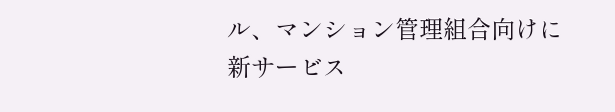ル、マンション管理組合向けに新サービス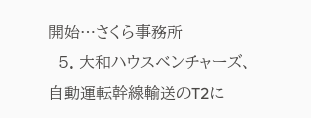開始…さくら事務所
  5. 大和ハウスベンチャーズ、自動運転幹線輸送のT2に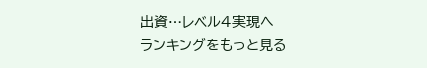出資…レベル4実現へ
ランキングをもっと見る